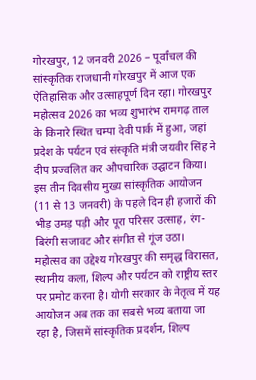गोरखपुर, 12 जनवरी 2026 – पूर्वांचल की सांस्कृतिक राजधानी गोरखपुर में आज एक ऐतिहासिक और उत्साहपूर्ण दिन रहा। गोरखपुर महोत्सव 2026 का भव्य शुभारंभ रामगढ़ ताल के किनारे स्थित चम्पा देवी पार्क में हुआ, जहां प्रदेश के पर्यटन एवं संस्कृति मंत्री जयवीर सिंह ने दीप प्रज्वलित कर औपचारिक उद्घाटन किया। इस तीन दिवसीय मुख्य सांस्कृतिक आयोजन (11 से 13 जनवरी) के पहले दिन ही हजारों की भीड़ उमड़ पड़ी और पूरा परिसर उत्साह, रंग-बिरंगी सजावट और संगीत से गूंज उठा।
महोत्सव का उद्देश्य गोरखपुर की समृद्ध विरासत, स्थानीय कला, शिल्प और पर्यटन को राष्ट्रीय स्तर पर प्रमोट करना है। योगी सरकार के नेतृत्व में यह आयोजन अब तक का सबसे भव्य बताया जा रहा है, जिसमें सांस्कृतिक प्रदर्शन, शिल्प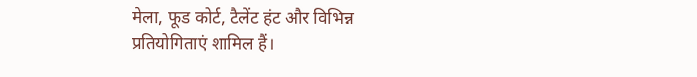मेला, फूड कोर्ट, टैलेंट हंट और विभिन्न प्रतियोगिताएं शामिल हैं।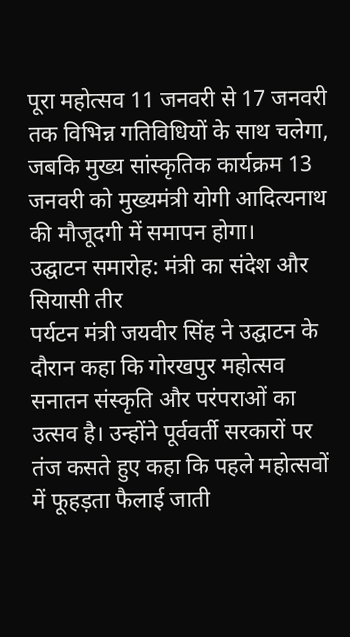पूरा महोत्सव 11 जनवरी से 17 जनवरी तक विभिन्न गतिविधियों के साथ चलेगा, जबकि मुख्य सांस्कृतिक कार्यक्रम 13 जनवरी को मुख्यमंत्री योगी आदित्यनाथ की मौजूदगी में समापन होगा।
उद्घाटन समारोह: मंत्री का संदेश और सियासी तीर
पर्यटन मंत्री जयवीर सिंह ने उद्घाटन के दौरान कहा कि गोरखपुर महोत्सव सनातन संस्कृति और परंपराओं का उत्सव है। उन्होंने पूर्ववर्ती सरकारों पर तंज कसते हुए कहा कि पहले महोत्सवों में फूहड़ता फैलाई जाती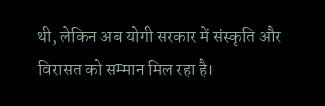थी, लेकिन अब योगी सरकार में संस्कृति और विरासत को सम्मान मिल रहा है।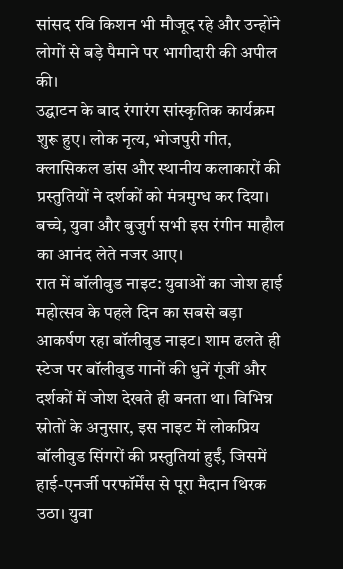सांसद रवि किशन भी मौजूद रहे और उन्होंने लोगों से बड़े पैमाने पर भागीदारी की अपील की।
उद्घाटन के बाद रंगारंग सांस्कृतिक कार्यक्रम शुरू हुए। लोक नृत्य, भोजपुरी गीत, क्लासिकल डांस और स्थानीय कलाकारों की प्रस्तुतियों ने दर्शकों को मंत्रमुग्ध कर दिया। बच्चे, युवा और बुजुर्ग सभी इस रंगीन माहौल का आनंद लेते नजर आए।
रात में बॉलीवुड नाइट: युवाओं का जोश हाई
महोत्सव के पहले दिन का सबसे बड़ा आकर्षण रहा बॉलीवुड नाइट। शाम ढलते ही स्टेज पर बॉलीवुड गानों की धुनें गूंजीं और दर्शकों में जोश देखते ही बनता था। विभिन्न स्रोतों के अनुसार, इस नाइट में लोकप्रिय बॉलीवुड सिंगरों की प्रस्तुतियां हुईं, जिसमें हाई-एनर्जी परफॉर्मेंस से पूरा मैदान थिरक उठा। युवा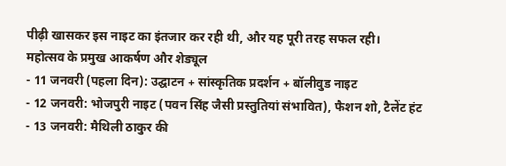पीढ़ी खासकर इस नाइट का इंतजार कर रही थी, और यह पूरी तरह सफल रही।
महोत्सव के प्रमुख आकर्षण और शेड्यूल
- 11 जनवरी (पहला दिन): उद्घाटन + सांस्कृतिक प्रदर्शन + बॉलीवुड नाइट
- 12 जनवरी: भोजपुरी नाइट (पवन सिंह जैसी प्रस्तुतियां संभावित), फैशन शो, टैलेंट हंट
- 13 जनवरी: मैथिली ठाकुर की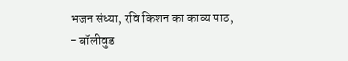भजन संध्या, रवि किशन का काव्य पाठ,
- बॉलीवुड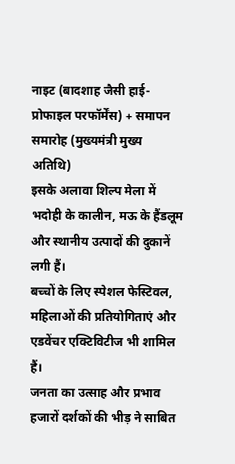नाइट (बादशाह जैसी हाई-प्रोफाइल परफॉर्मेंस) + समापन समारोह (मुख्यमंत्री मुख्य अतिथि)
इसके अलावा शिल्प मेला में भदोही के कालीन, मऊ के हैंडलूम और स्थानीय उत्पादों की दुकानें लगी हैं।
बच्चों के लिए स्पेशल फेस्टिवल, महिलाओं की प्रतियोगिताएं और एडवेंचर एक्टिविटीज भी शामिल हैं।
जनता का उत्साह और प्रभाव
हजारों दर्शकों की भीड़ ने साबित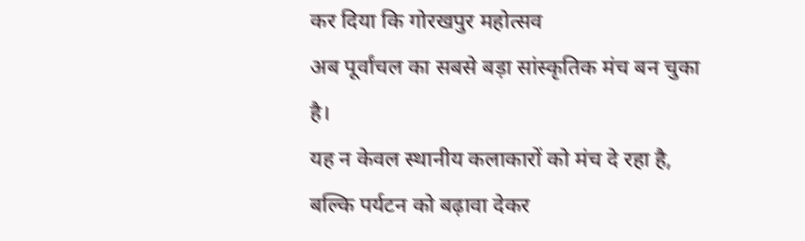कर दिया कि गोरखपुर महोत्सव
अब पूर्वांचल का सबसे बड़ा सांस्कृतिक मंच बन चुका है।
यह न केवल स्थानीय कलाकारों को मंच दे रहा है,
बल्कि पर्यटन को बढ़ावा देकर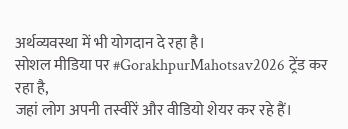अर्थव्यवस्था में भी योगदान दे रहा है।
सोशल मीडिया पर #GorakhpurMahotsav2026 ट्रेंड कर रहा है,
जहां लोग अपनी तस्वीरें और वीडियो शेयर कर रहे हैं।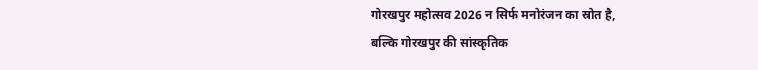गोरखपुर महोत्सव 2026 न सिर्फ मनोरंजन का स्रोत है,
बल्कि गोरखपुर की सांस्कृतिक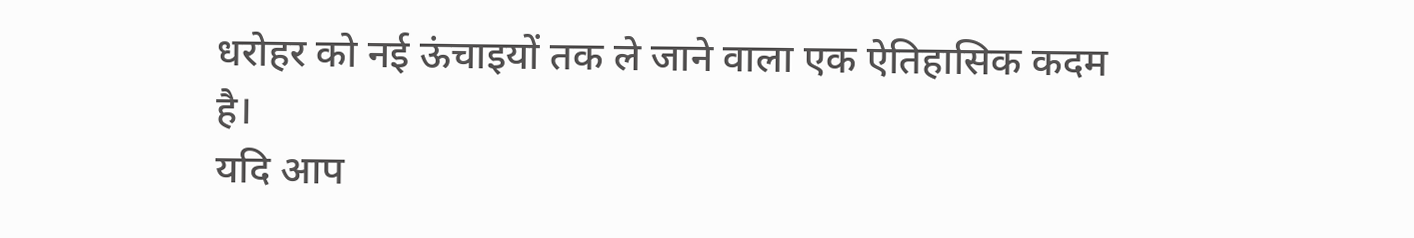धरोहर को नई ऊंचाइयों तक ले जाने वाला एक ऐतिहासिक कदम है।
यदि आप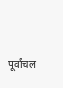पूर्वांचल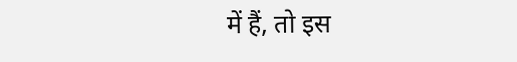में हैं, तो इस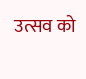उत्सव को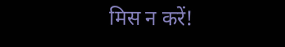मिस न करें!